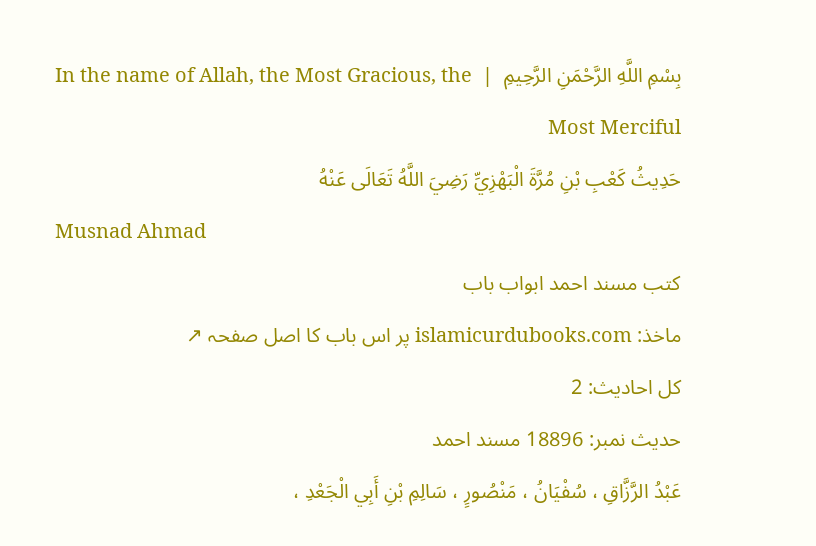بِسْمِ اللَّهِ الرَّحْمَنِ الرَّحِيمِ  |  In the name of Allah, the Most Gracious, the Most Merciful
حَدِيثُ كَعْبِ بْنِ مُرَّةَ الْبَهْزِيِّ رَضِيَ اللَّهُ تَعَالَى عَنْهُ
Musnad Ahmad
کتب مسند احمد ابواب باب
ماخذ: islamicurdubooks.com پر اس باب کا اصل صفحہ ↗
کل احادیث: 2
حدیث نمبر: 18896 مسند احمد
عَبْدُ الرَّزَّاقِ ، سُفْيَانُ ، مَنْصُورٍ ، سَالِمِ بْنِ أَبِي الْجَعْدِ ،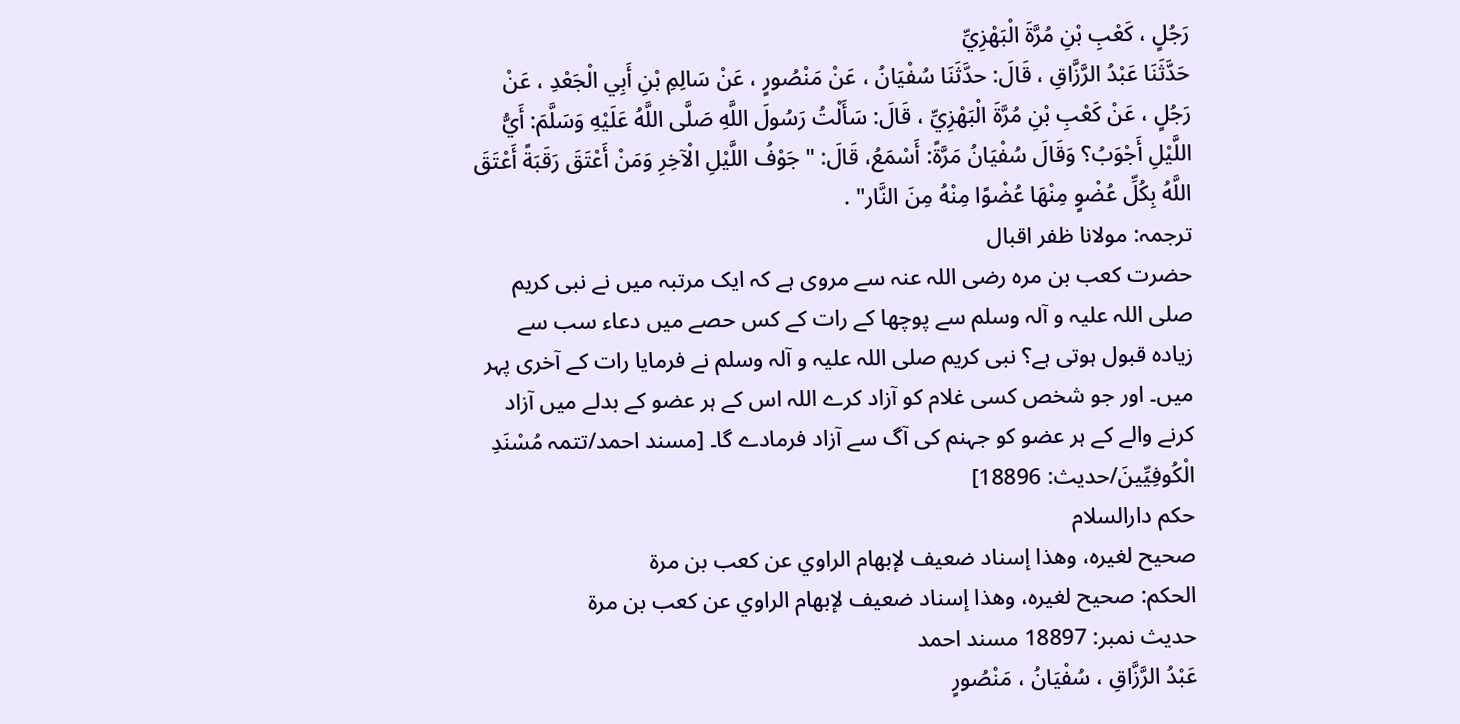رَجُلٍ ، كَعْبِ بْنِ مُرَّةَ الْبَهْزِيِّ
حَدَّثَنَا عَبْدُ الرَّزَّاقِ ، قَالَ: حدَّثَنَا سُفْيَانُ ، عَنْ مَنْصُورٍ ، عَنْ سَالِمِ بْنِ أَبِي الْجَعْدِ ، عَنْ رَجُلٍ ، عَنْ كَعْبِ بْنِ مُرَّةَ الْبَهْزِيِّ ، قَالَ: سَأَلْتُ رَسُولَ اللَّهِ صَلَّى اللَّهُ عَلَيْهِ وَسَلَّمَ: أَيُّ اللَّيْلِ أَجْوَبُ؟ وَقَالَ سُفْيَانُ مَرَّةً: أَسْمَعُ، قَالَ: " جَوْفُ اللَّيْلِ الْآخِرِ وَمَنْ أَعْتَقَ رَقَبَةً أَعْتَقَ اللَّهُ بِكُلِّ عُضْوٍ مِنْهَا عُضْوًا مِنْهُ مِنَ النَّار" .
ترجمہ: مولانا ظفر اقبال
حضرت کعب بن مرہ رضی اللہ عنہ سے مروی ہے کہ ایک مرتبہ میں نے نبی کریم صلی اللہ علیہ و آلہ وسلم سے پوچھا کے رات کے کس حصے میں دعاء سب سے زیادہ قبول ہوتی ہے؟ نبی کریم صلی اللہ علیہ و آلہ وسلم نے فرمایا رات کے آخری پہر میں۔ اور جو شخص کسی غلام کو آزاد کرے اللہ اس کے ہر عضو کے بدلے میں آزاد کرنے والے کے ہر عضو کو جہنم کی آگ سے آزاد فرمادے گا۔ [مسند احمد/تتمہ مُسْنَدِ الْكُوفِيِّينَ/حدیث: 18896]
حکم دارالسلام
صحيح لغيره، وهذا إسناد ضعيف لإبهام الراوي عن كعب بن مرة
الحكم: صحيح لغيره، وهذا إسناد ضعيف لإبهام الراوي عن كعب بن مرة
حدیث نمبر: 18897 مسند احمد
عَبْدُ الرَّزَّاقِ ، سُفْيَانُ ، مَنْصُورٍ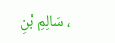، سَالِمِ بْنِ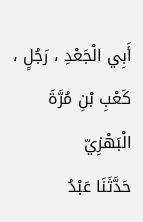أَبِي الْجَعْدِ ، رَجُلٍ ، كَعْبِ بْنِ مُرَّةَ الْبَهْزِيّ
حَدَّثَنَا عَبْدُ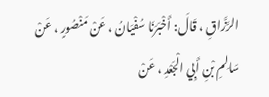الرَّزَّاقِ ، قَالَ: أَخْبَرَنَا سُفْيَانُ ، عَنْ مَنْصُورٍ ، عَنْ سَالِمِ بْنِ أَبِي الْجَعْدِ ، عَنْ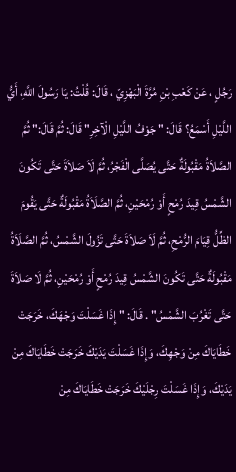رَجُلٍ ، عَنْ كَعْبِ بْنِ مُرَّةَ الْبَهْزِيّ ، قَالَ: قُلْتُ: يَا رَسُولَ اللَّهِ، أَيُّ اللَّيْلِ أَسْمَعُ؟ قَالَ: " جَوْفُ اللَّيْلِ الْآخِرِ" قَالَ: ثُمَّ قَالَ:" ثُمَّ الصَّلاَةُ مَقْبُولَةٌ حَتَّى يُصَلَّى الْفَجْرُ، ثُمَّ لَاَ صَلاَةَ حَتَّى تَكُونَ الشَّمْسُ قِيدَ رُمْحٍ أَوْ رُمْحَيْنِ، ثُمَّ الصَّلَاَةُ مَقْبُولَةٌ حَتَّى يَقُومَ الظِّلُّ قِيَامَ الرُّمْحِ، ثُمَّ لَاَ صَلاَةَ حَتَّى تَزُولَ الشَّمْسُ، ثُمَّ الصَّلَاَةُ مَقْبُولَةٌ حَتَّى تَكُونَ الشَّمْسُ قِيدَ رُمْحٍ أَوْ رُمْحَيْنِ، ثُمَّ لَا صَلاَةَ حَتَّى تَغْرُبَ الشَّمْسُ" . قَالَ: " إِذَا غَسَلْتَ وَجْهَكَ، خَرَجَتْ خَطَايَاكَ مِنْ وَجْهِكَ، وَإِذَا غَسَلْتَ يَدَيْكَ خَرَجَتْ خَطَايَاكَ مِنْ يَدَيْكَ، وَإِذَا غَسَلْتَ رِجْلَيْكَ خَرَجَتْ خَطَايَاكَ مِنْ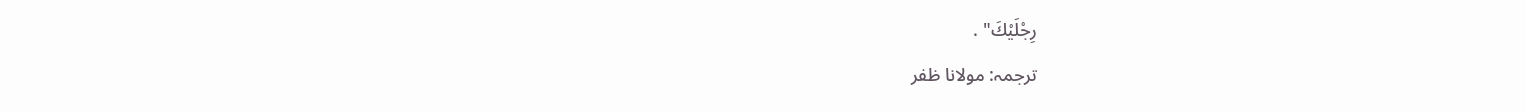رِجْلَيْكَ" .
ترجمہ: مولانا ظفر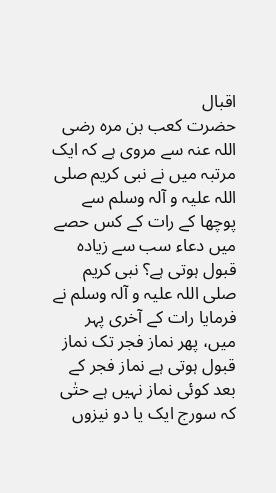اقبال
حضرت کعب بن مرہ رضی اللہ عنہ سے مروی ہے کہ ایک مرتبہ میں نے نبی کریم صلی اللہ علیہ و آلہ وسلم سے پوچھا کے رات کے کس حصے میں دعاء سب سے زیادہ قبول ہوتی ہے؟ نبی کریم صلی اللہ علیہ و آلہ وسلم نے فرمایا رات کے آخری پہر میں، پھر نماز فجر تک نماز قبول ہوتی ہے نماز فجر کے بعد کوئی نماز نہیں ہے حتٰی کہ سورج ایک یا دو نیزوں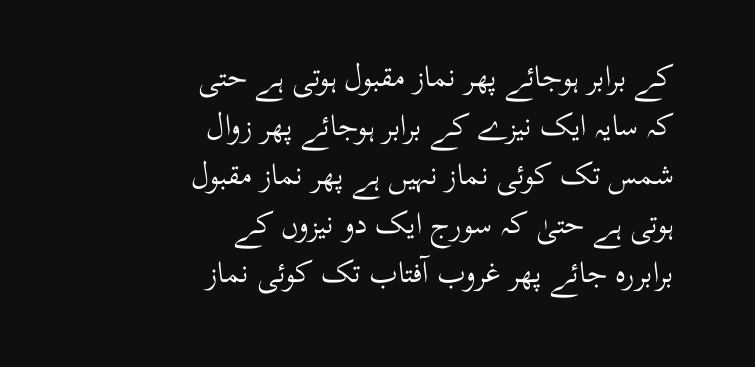کے برابر ہوجائے پھر نماز مقبول ہوتی ہے حتی کہ سایہ ایک نیزے کے برابر ہوجائے پھر زوال شمس تک کوئی نماز نہیں ہے پھر نماز مقبول ہوتی ہے حتیٰ کہ سورج ایک دو نیزوں کے برابررہ جائے پھر غروب آفتاب تک کوئی نماز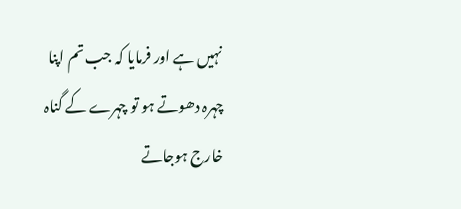نہیں ہے اور فرمایا کہ جب تم اپنا چہرہ دھوتے ہو تو چہرے کے گناہ خارج ہوجاتے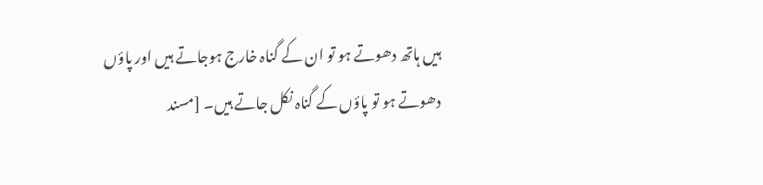ہیں ہاتھ دھوتے ہو تو ان کے گناہ خارج ہوجاتے ہیں اور پاؤں دھوتے ہو تو پاؤں کے گناہ نکل جاتے ہیں۔ [مسند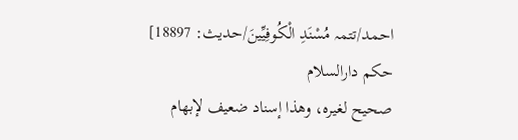احمد/تتمہ مُسْنَدِ الْكُوفِيِّينَ/حدیث: 18897]
حکم دارالسلام
صحيح لغيره، وهذا إسناد ضعيف لإبهام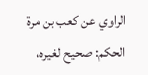الراوي عن كعب بن مرة
الحكم: صحيح لغيره،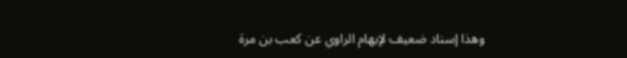وهذا إسناد ضعيف لإبهام الراوي عن كعب بن مرة